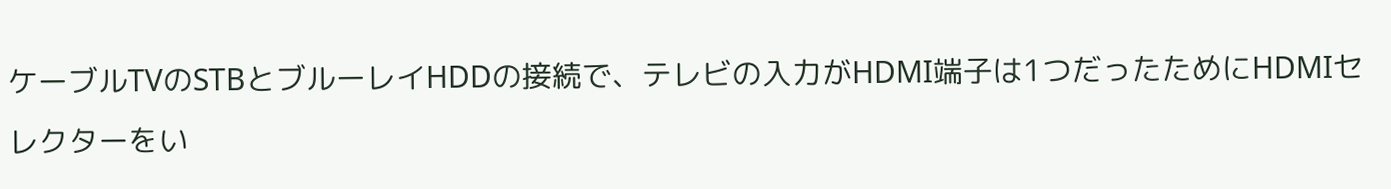ケーブルTVのSTBとブルーレイHDDの接続で、テレビの入力がHDMI端子は1つだったためにHDMIセレクターをい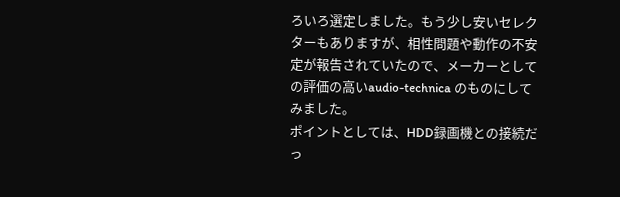ろいろ選定しました。もう少し安いセレクターもありますが、相性問題や動作の不安定が報告されていたので、メーカーとしての評価の高いaudio-technica のものにしてみました。
ポイントとしては、HDD録画機との接続だっ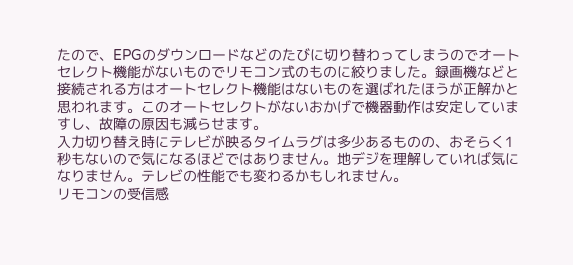たので、EPGのダウンロードなどのたびに切り替わってしまうのでオートセレクト機能がないものでリモコン式のものに絞りました。録画機などと接続される方はオートセレクト機能はないものを選ばれたほうが正解かと思われます。このオートセレクトがないおかげで機器動作は安定していますし、故障の原因も減らせます。
入力切り替え時にテレビが映るタイムラグは多少あるものの、おそらく1秒もないので気になるほどではありません。地デジを理解していれば気になりません。テレビの性能でも変わるかもしれません。
リモコンの受信感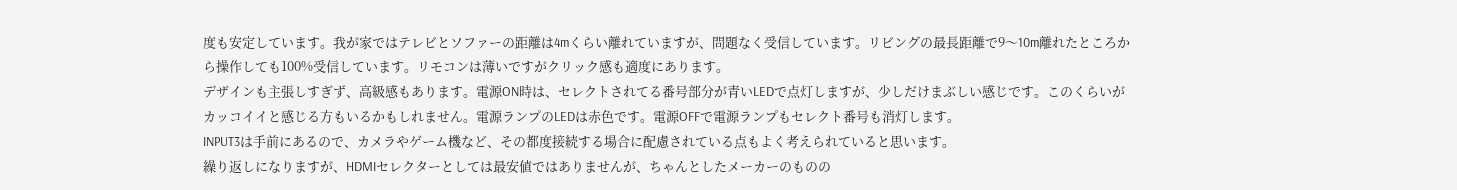度も安定しています。我が家ではテレビとソファーの距離は4mくらい離れていますが、問題なく受信しています。リビングの最長距離で9〜10m離れたところから操作しても100%受信しています。リモコンは薄いですがクリック感も適度にあります。
デザインも主張しすぎず、高級感もあります。電源ON時は、セレクトされてる番号部分が青いLEDで点灯しますが、少しだけまぶしい感じです。このくらいがカッコイイと感じる方もいるかもしれません。電源ランプのLEDは赤色です。電源OFFで電源ランプもセレクト番号も消灯します。
INPUT3は手前にあるので、カメラやゲーム機など、その都度接続する場合に配慮されている点もよく考えられていると思います。
繰り返しになりますが、HDMIセレクターとしては最安値ではありませんが、ちゃんとしたメーカーのものの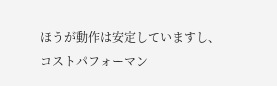ほうが動作は安定していますし、コストパフォーマン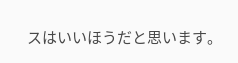スはいいほうだと思います。